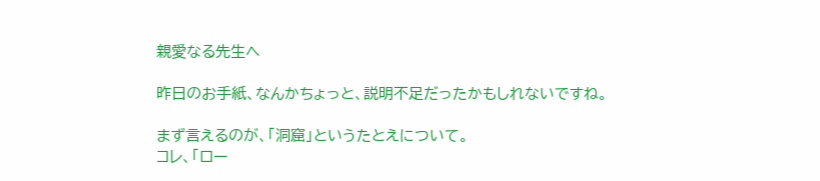親愛なる先生へ

昨日のお手紙、なんかちょっと、説明不足だったかもしれないですね。

まず言えるのが、「洞窟」というたとえについて。
コレ、「ロー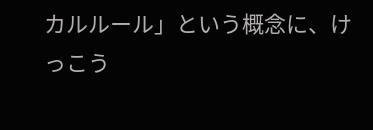カルルール」という概念に、けっこう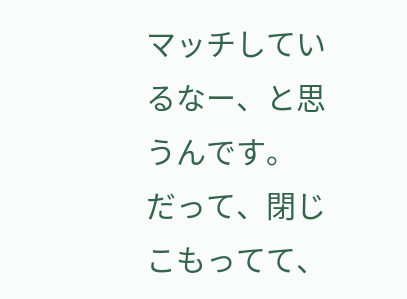マッチしているなー、と思うんです。
だって、閉じこもってて、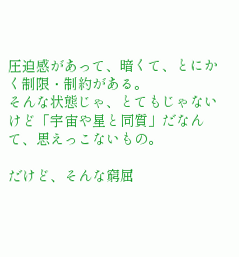圧迫感があって、暗くて、とにかく制限・制約がある。
そんな状態じゃ、とてもじゃないけど「宇宙や星と同質」だなんて、思えっこないもの。

だけど、そんな窮屈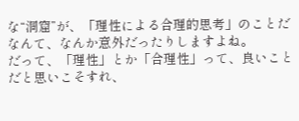な“洞窟”が、「理性による合理的思考」のことだなんて、なんか意外だったりしますよね。
だって、「理性」とか「合理性」って、良いことだと思いこそすれ、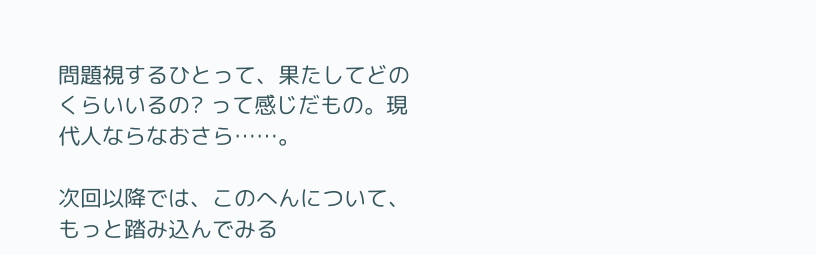問題視するひとって、果たしてどのくらいいるの? って感じだもの。現代人ならなおさら……。

次回以降では、このへんについて、もっと踏み込んでみる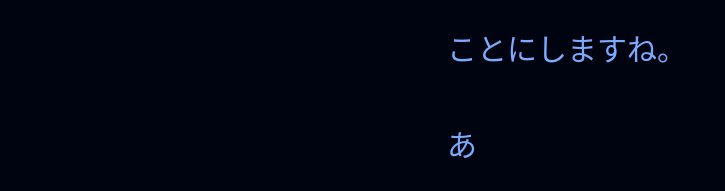ことにしますね。

あ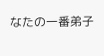なたの一番弟子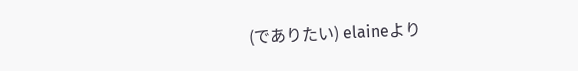(でありたい) elaineより